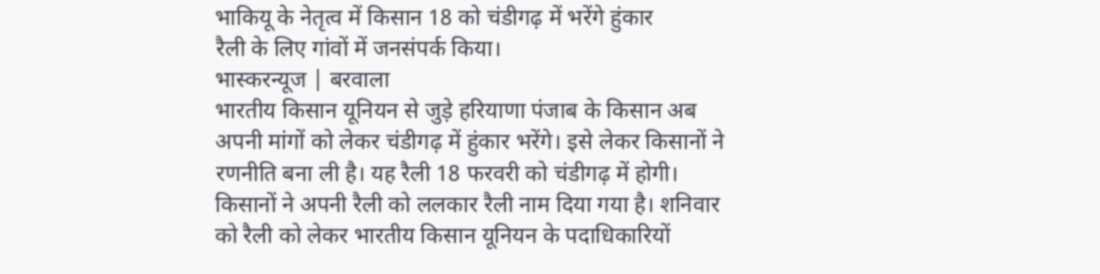भाकियू के नेतृत्व में किसान 18 को चंडीगढ़ में भरेंगे हुंकार
रैली के लिए गांवों में जनसंपर्क किया।
भास्करन्यूज | बरवाला
भारतीय किसान यूनियन से जुड़े हरियाणा पंजाब के किसान अब अपनी मांगों को लेकर चंडीगढ़ में हुंकार भरेंगे। इसे लेकर किसानों ने रणनीति बना ली है। यह रैली 18 फरवरी को चंडीगढ़ में होगी। किसानों ने अपनी रैली को ललकार रैली नाम दिया गया है। शनिवार को रैली को लेकर भारतीय किसान यूनियन के पदाधिकारियों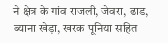ने क्षेत्र के गांव राजली, जेवरा, ढाड, ब्याना खेड़ा, खरक पूनिया सहित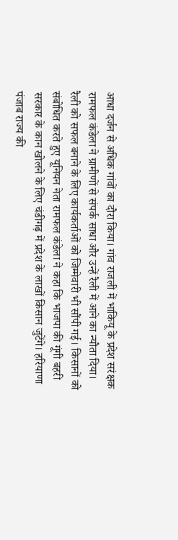आधा दर्जन से अधिक गांवों का दौरा किया। गांव राजली में भाकियू के प्रदेश सरंक्षक रामफल कंडेला ने ग्रामीणों से संपर्क साधा और उन्हें रैली में आने का न्यौता दिया।
रैली को सफल बनाने के लिए कार्यकर्ताओं को जिम्मेवारी भी सौंपी गई। किसानों को संबोधित करते हुए यूनियन नेता रामफल कंडेला ने कहा कि भाजपा की गूंगी बहरी सरकार के कान खोलने के लिए चंडीगढ़ में प्रदेश के लाखों किसान जुटेंगे। हरियाणा पंजाब राज्य की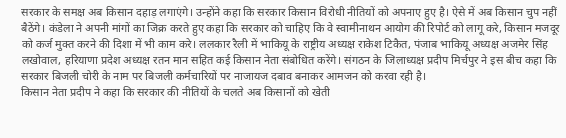सरकार के समक्ष अब किसान दहाड़ लगाएंगे। उन्होंने कहा कि सरकार किसान विरोधी नीतियों को अपनाए हुए है। ऐसे में अब किसान चुप नहीं बैठेंगे। कंडेला ने अपनी मांगों का जिक्र करते हुए कहा कि सरकार को चाहिए कि वे स्वामीनाथन आयोग की रिपोर्ट को लागू करे, किसान मजदूर को कर्ज मुक्त करने की दिशा में भी काम करे। ललकार रैली में भाकियू के राष्ट्रीय अध्यक्ष राकेश टिकैत, पंजाब भाकियू अध्यक्ष अजमेर सिंह लखोवाल, हरियाणा प्रदेश अध्यक्ष रतन मान सहित कई किसान नेता संबोधित करेंगे। संगठन के जिलाध्यक्ष प्रदीप मिर्चपुर ने इस बीच कहा कि सरकार बिजली चोरी के नाम पर बिजली कर्मचारियों पर नाजायज दबाव बनाकर आमजन को करवा रही है।
किसान नेता प्रदीप ने कहा कि सरकार की नीतियों के चलते अब किसानों को खेती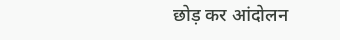छोड़ कर आंदोलन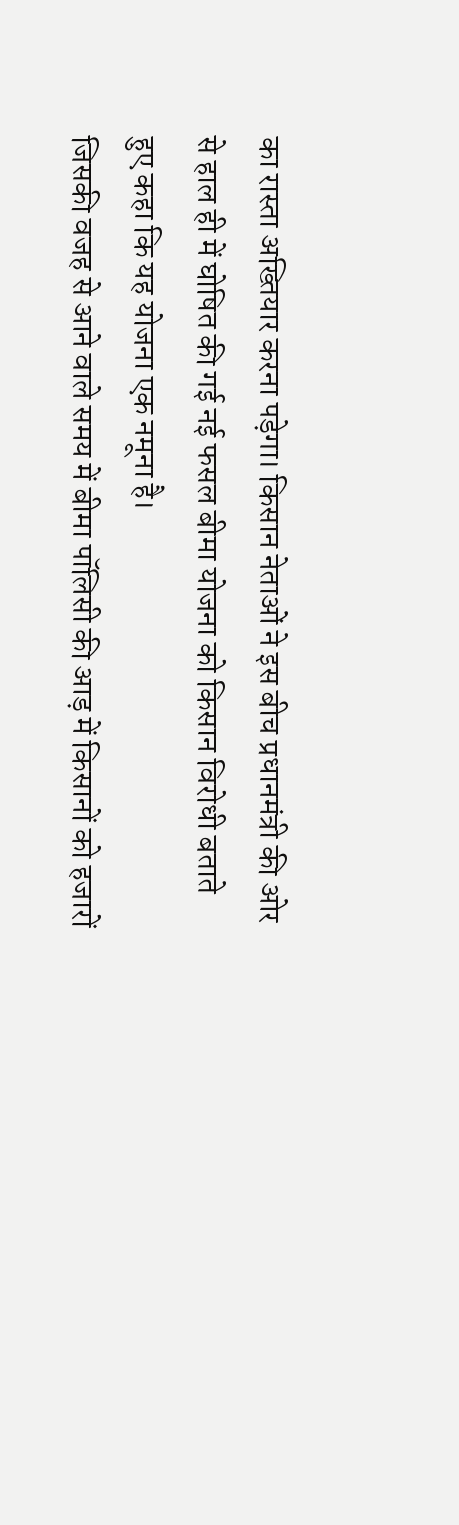का रास्ता अख्तियार करना पड़ेगा। किसान नेताओं ने इस बीच प्रधानमंत्री की ओर से हाल ही में घोषित की गई नई फसल बीमा योजना को किसान विरोधी बताते हुए कहा कि यह योजना एक नमूना है।
जिसकी वजह से आने वाले समय में बीमा पॉलिसी की आड़ में किसानों को हजारों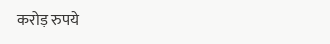करोड़ रुपये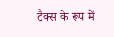टैक्स के रूप में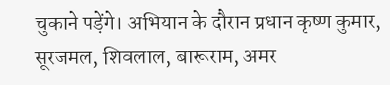चुकाने पड़ेंगे। अभियान के दौरान प्रधान कृष्ण कुमार, सूरजमल, शिवलाल, बारूराम, अमर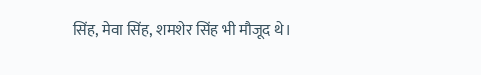सिंह, मेवा सिंह, शमशेर सिंह भी मौजूद थे।